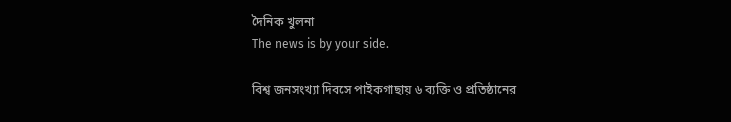দৈনিক খুলনা
The news is by your side.

বিশ্ব জনসংখ্যা দিবসে পাইকগাছায় ৬ ব্যক্তি ও প্রতিষ্ঠানের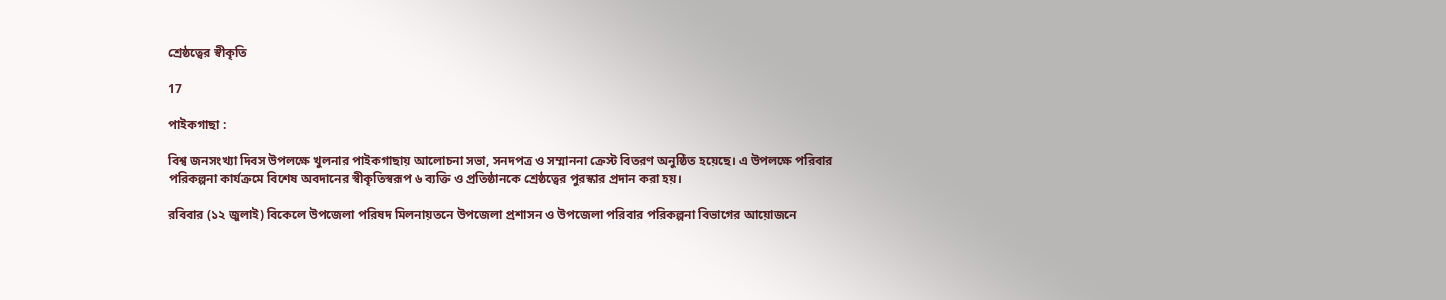শ্রেষ্ঠত্বের স্বীকৃতি

17

পাইকগাছা :

বিশ্ব জনসংখ্যা দিবস উপলক্ষে খুলনার পাইকগাছায় আলোচনা সভা, সনদপত্র ও সম্মাননা ক্রেস্ট বিতরণ অনুষ্ঠিত হয়েছে। এ উপলক্ষে পরিবার পরিকল্পনা কার্যক্রমে বিশেষ অবদানের স্বীকৃতিস্বরূপ ৬ ব্যক্তি ও প্রতিষ্ঠানকে শ্রেষ্ঠত্বের পুরস্কার প্রদান করা হয়।

রবিবার (১২ জুলাই) বিকেলে উপজেলা পরিষদ মিলনায়তনে উপজেলা প্রশাসন ও উপজেলা পরিবার পরিকল্পনা বিভাগের আয়োজনে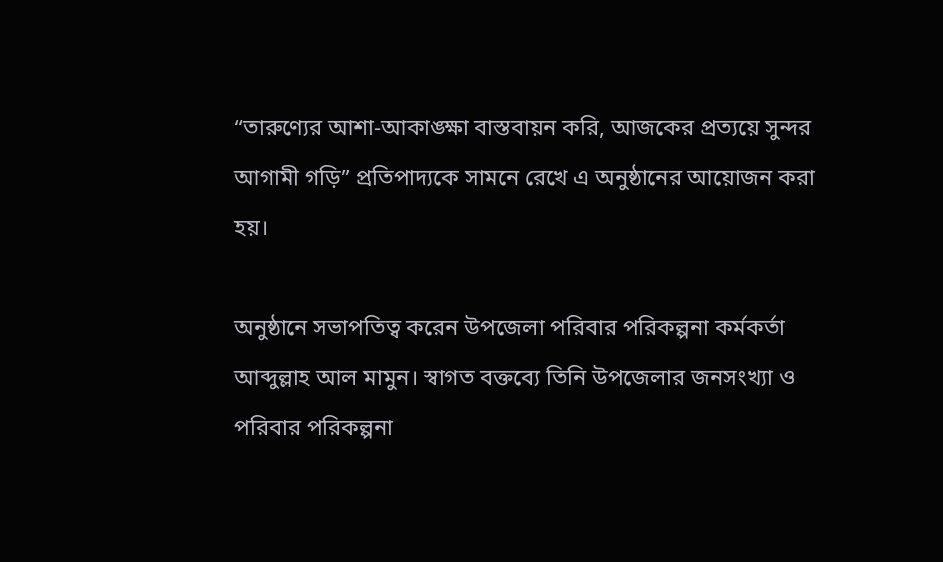“তারুণ্যের আশা-আকাঙ্ক্ষা বাস্তবায়ন করি, আজকের প্রত্যয়ে সুন্দর আগামী গড়ি” প্রতিপাদ্যকে সামনে রেখে এ অনুষ্ঠানের আয়োজন করা হয়।

অনুষ্ঠানে সভাপতিত্ব করেন উপজেলা পরিবার পরিকল্পনা কর্মকর্তা আব্দুল্লাহ আল মামুন। স্বাগত বক্তব্যে তিনি উপজেলার জনসংখ্যা ও পরিবার পরিকল্পনা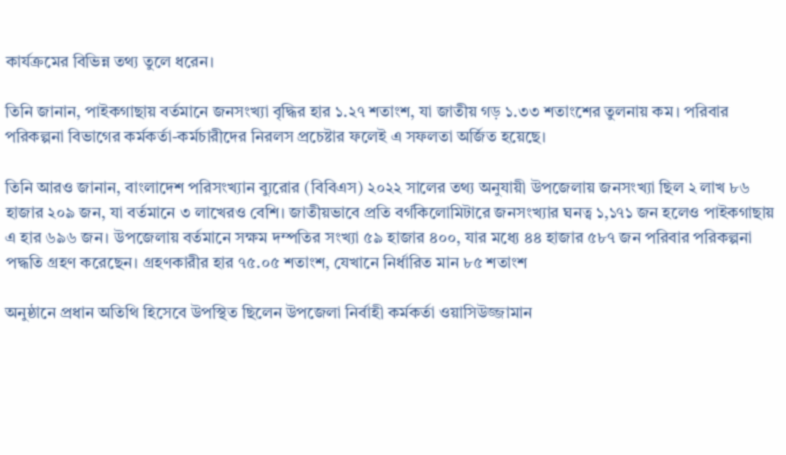কার্যক্রমের বিভিন্ন তথ্য তুলে ধরেন।

তিনি জানান, পাইকগাছায় বর্তমানে জনসংখ্যা বৃদ্ধির হার ১.২৭ শতাংশ, যা জাতীয় গড় ১.৩৩ শতাংশের তুলনায় কম। পরিবার পরিকল্পনা বিভাগের কর্মকর্তা-কর্মচারীদের নিরলস প্রচেষ্টার ফলেই এ সফলতা অর্জিত হয়েছে।

তিনি আরও জানান, বাংলাদেশ পরিসংখ্যান ব্যুরোর (বিবিএস) ২০২২ সালের তথ্য অনুযায়ী উপজেলায় জনসংখ্যা ছিল ২ লাখ ৮৬ হাজার ২০৯ জন, যা বর্তমানে ৩ লাখেরও বেশি। জাতীয়ভাবে প্রতি বর্গকিলোমিটারে জনসংখ্যার ঘনত্ব ১,১৭১ জন হলেও পাইকগাছায় এ হার ৬৯৬ জন। উপজেলায় বর্তমানে সক্ষম দম্পতির সংখ্যা ৫৯ হাজার ৪০০, যার মধ্যে ৪৪ হাজার ৫৮৭ জন পরিবার পরিকল্পনা পদ্ধতি গ্রহণ করেছেন। গ্রহণকারীর হার ৭৫.০৫ শতাংশ, যেখানে নির্ধারিত মান ৮৫ শতাংশ

অনুষ্ঠানে প্রধান অতিথি হিসেবে উপস্থিত ছিলেন উপজেলা নির্বাহী কর্মকর্তা ওয়াসিউজ্জামান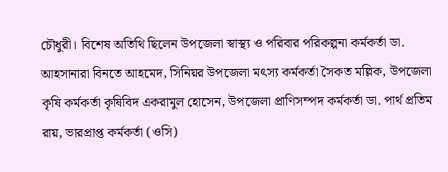চৌধুরী। বিশেষ অতিথি ছিলেন উপজেলা স্বাস্থ্য ও পরিবার পরিকল্পনা কর্মকর্তা ডা. আহসানারা বিনতে আহমেদ, সিনিয়র উপজেলা মৎস্য কর্মকর্তা সৈকত মল্লিক, উপজেলা কৃষি কর্মকর্তা কৃষিবিদ একরামুল হোসেন, উপজেলা প্রাণিসম্পদ কর্মকর্তা ডা. পার্থ প্রতিম রায়, ভারপ্রাপ্ত কর্মকর্তা (ওসি)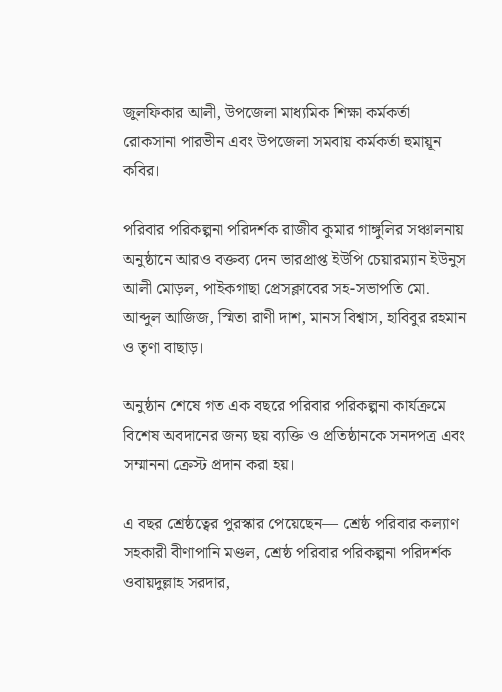জুলফিকার আলী, উপজেলা মাধ্যমিক শিক্ষা কর্মকর্তা রোকসানা পারভীন এবং উপজেলা সমবায় কর্মকর্তা হুমায়ূন কবির।

পরিবার পরিকল্পনা পরিদর্শক রাজীব কুমার গাঙ্গুলির সঞ্চালনায় অনুষ্ঠানে আরও বক্তব্য দেন ভারপ্রাপ্ত ইউপি চেয়ারম্যান ইউনুস আলী মোড়ল, পাইকগাছা প্রেসক্লাবের সহ-সভাপতি মো. আব্দুল আজিজ, স্মিতা রাণী দাশ, মানস বিশ্বাস, হাবিবুর রহমান ও তৃণা বাছাড়।

অনুষ্ঠান শেষে গত এক বছরে পরিবার পরিকল্পনা কার্যক্রমে বিশেষ অবদানের জন্য ছয় ব্যক্তি ও প্রতিষ্ঠানকে সনদপত্র এবং সম্মাননা ক্রেস্ট প্রদান করা হয়।

এ বছর শ্রেষ্ঠত্বের পুরস্কার পেয়েছেন— শ্রেষ্ঠ পরিবার কল্যাণ সহকারী বীণাপানি মণ্ডল, শ্রেষ্ঠ পরিবার পরিকল্পনা পরিদর্শক ওবায়দুল্লাহ সরদার,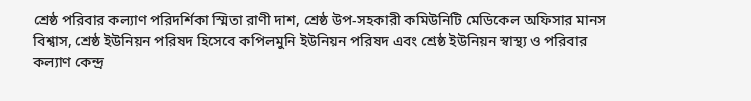শ্রেষ্ঠ পরিবার কল্যাণ পরিদর্শিকা স্মিতা রাণী দাশ, শ্রেষ্ঠ উপ-সহকারী কমিউনিটি মেডিকেল অফিসার মানস বিশ্বাস, শ্রেষ্ঠ ইউনিয়ন পরিষদ হিসেবে কপিলমুনি ইউনিয়ন পরিষদ এবং শ্রেষ্ঠ ইউনিয়ন স্বাস্থ্য ও পরিবার কল্যাণ কেন্দ্র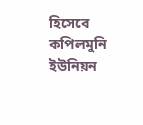হিসেবে কপিলমুনি ইউনিয়ন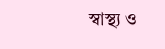স্বাস্থ্য ও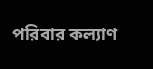পরিবার কল্যাণ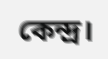কেন্দ্র।